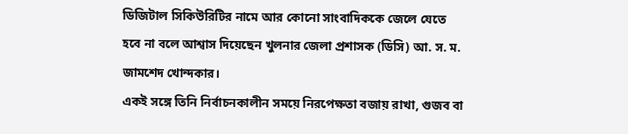ডিজিটাল সিকিউরিটির নামে আর কোনো সাংবাদিককে জেলে যেতে হবে না বলে আশ্বাস দিয়েছেন খুলনার জেলা প্রশাসক (ডিসি) আ. স. ম. জামশেদ খোন্দকার।
একই সঙ্গে তিনি নির্বাচনকালীন সময়ে নিরপেক্ষতা বজায় রাখা, গুজব বা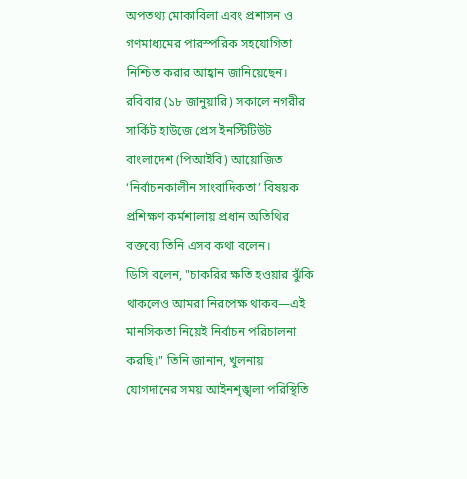অপতথ্য মোকাবিলা এবং প্রশাসন ও গণমাধ্যমের পারস্পরিক সহযোগিতা নিশ্চিত করার আহ্বান জানিয়েছেন।
রবিবার (১৮ জানুয়ারি) সকালে নগরীর সার্কিট হাউজে প্রেস ইনস্টিটিউট বাংলাদেশ (পিআইবি) আয়োজিত ‘নির্বাচনকালীন সাংবাদিকতা’ বিষয়ক প্রশিক্ষণ কর্মশালায় প্রধান অতিথির বক্তব্যে তিনি এসব কথা বলেন।
ডিসি বলেন, "চাকরির ক্ষতি হওয়ার ঝুঁকি থাকলেও আমরা নিরপেক্ষ থাকব—এই মানসিকতা নিয়েই নির্বাচন পরিচালনা করছি।" তিনি জানান, খুলনায় যোগদানের সময় আইনশৃঙ্খলা পরিস্থিতি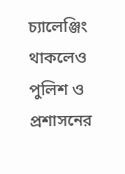চ্যালেঞ্জিং থাকলেও পুলিশ ও প্রশাসনের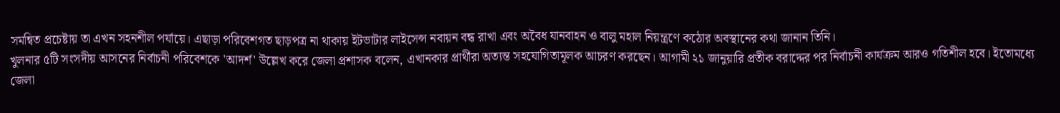সমন্বিত প্রচেষ্টায় তা এখন সহনশীল পর্যায়ে। এছাড়া পরিবেশগত ছাড়পত্র না থাকায় ইটভাটার লাইসেন্স নবায়ন বন্ধ রাখা এবং অবৈধ যানবাহন ও বালু মহাল নিয়ন্ত্রণে কঠোর অবস্থানের কথা জানান তিনি।
খুলনার ৫টি সংসদীয় আসনের নির্বাচনী পরিবেশকে 'আদর্শ' উল্লেখ করে জেলা প্রশাসক বলেন, এখানকার প্রার্থীরা অত্যন্ত সহযোগিতামূলক আচরণ করছেন। আগামী ২১ জানুয়ারি প্রতীক বরাদ্দের পর নির্বাচনী কার্যক্রম আরও গতিশীল হবে। ইতোমধ্যে জেলা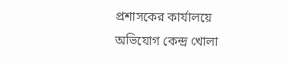প্রশাসকের কার্যালয়ে অভিযোগ কেন্দ্র খোলা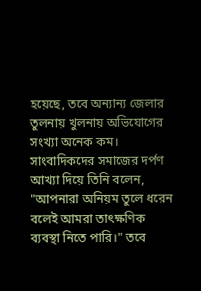হয়েছে, তবে অন্যান্য জেলার তুলনায় খুলনায় অভিযোগের সংখ্যা অনেক কম।
সাংবাদিকদের সমাজের দর্পণ আখ্যা দিয়ে তিনি বলেন, "আপনারা অনিয়ম তুলে ধরেন বলেই আমরা তাৎক্ষণিক ব্যবস্থা নিতে পারি।" তবে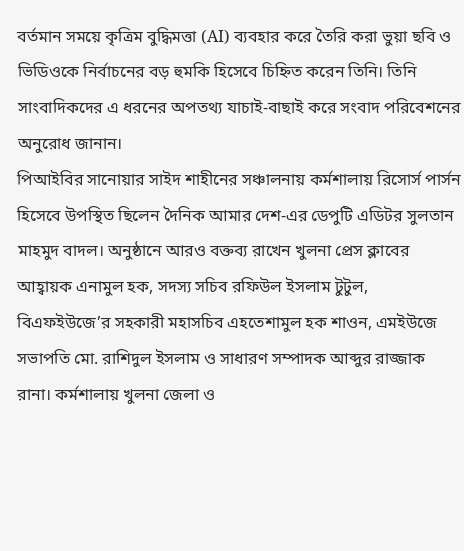বর্তমান সময়ে কৃত্রিম বুদ্ধিমত্তা (AI) ব্যবহার করে তৈরি করা ভুয়া ছবি ও ভিডিওকে নির্বাচনের বড় হুমকি হিসেবে চিহ্নিত করেন তিনি। তিনি সাংবাদিকদের এ ধরনের অপতথ্য যাচাই-বাছাই করে সংবাদ পরিবেশনের অনুরোধ জানান।
পিআইবির সানোয়ার সাইদ শাহীনের সঞ্চালনায় কর্মশালায় রিসোর্স পার্সন হিসেবে উপস্থিত ছিলেন দৈনিক আমার দেশ-এর ডেপুটি এডিটর সুলতান মাহমুদ বাদল। অনুষ্ঠানে আরও বক্তব্য রাখেন খুলনা প্রেস ক্লাবের আহ্বায়ক এনামুল হক, সদস্য সচিব রফিউল ইসলাম টুটুল, বিএফইউজে’র সহকারী মহাসচিব এহতেশামুল হক শাওন, এমইউজে সভাপতি মো. রাশিদুল ইসলাম ও সাধারণ সম্পাদক আব্দুর রাজ্জাক রানা। কর্মশালায় খুলনা জেলা ও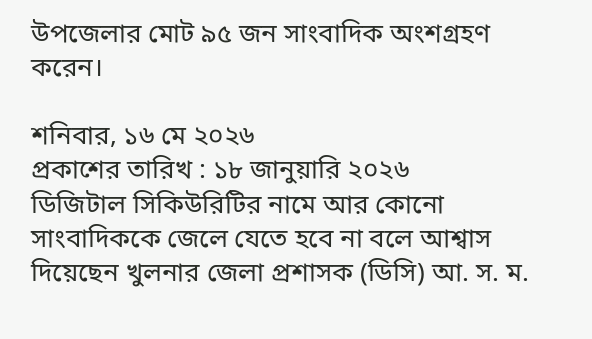উপজেলার মোট ৯৫ জন সাংবাদিক অংশগ্রহণ করেন।

শনিবার, ১৬ মে ২০২৬
প্রকাশের তারিখ : ১৮ জানুয়ারি ২০২৬
ডিজিটাল সিকিউরিটির নামে আর কোনো সাংবাদিককে জেলে যেতে হবে না বলে আশ্বাস দিয়েছেন খুলনার জেলা প্রশাসক (ডিসি) আ. স. ম.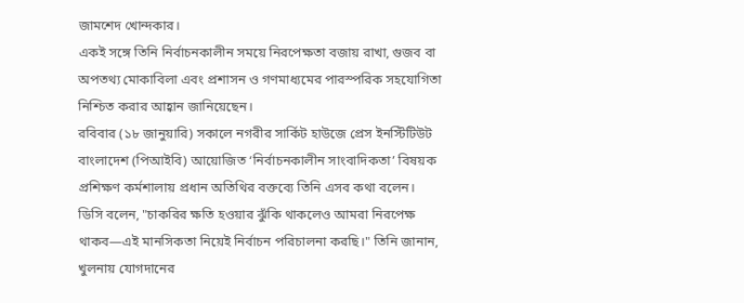জামশেদ খোন্দকার।
একই সঙ্গে তিনি নির্বাচনকালীন সময়ে নিরপেক্ষতা বজায় রাখা, গুজব বা অপতথ্য মোকাবিলা এবং প্রশাসন ও গণমাধ্যমের পারস্পরিক সহযোগিতা নিশ্চিত করার আহ্বান জানিয়েছেন।
রবিবার (১৮ জানুয়ারি) সকালে নগরীর সার্কিট হাউজে প্রেস ইনস্টিটিউট বাংলাদেশ (পিআইবি) আয়োজিত ‘নির্বাচনকালীন সাংবাদিকতা’ বিষয়ক প্রশিক্ষণ কর্মশালায় প্রধান অতিথির বক্তব্যে তিনি এসব কথা বলেন।
ডিসি বলেন, "চাকরির ক্ষতি হওয়ার ঝুঁকি থাকলেও আমরা নিরপেক্ষ থাকব—এই মানসিকতা নিয়েই নির্বাচন পরিচালনা করছি।" তিনি জানান, খুলনায় যোগদানের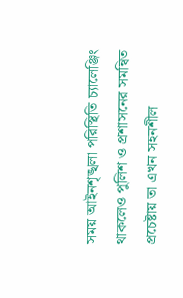সময় আইনশৃঙ্খলা পরিস্থিতি চ্যালেঞ্জিং থাকলেও পুলিশ ও প্রশাসনের সমন্বিত প্রচেষ্টায় তা এখন সহনশীল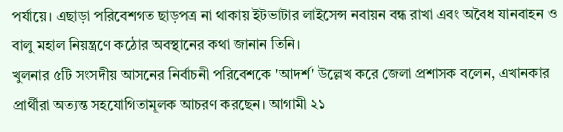পর্যায়ে। এছাড়া পরিবেশগত ছাড়পত্র না থাকায় ইটভাটার লাইসেন্স নবায়ন বন্ধ রাখা এবং অবৈধ যানবাহন ও বালু মহাল নিয়ন্ত্রণে কঠোর অবস্থানের কথা জানান তিনি।
খুলনার ৫টি সংসদীয় আসনের নির্বাচনী পরিবেশকে 'আদর্শ' উল্লেখ করে জেলা প্রশাসক বলেন, এখানকার প্রার্থীরা অত্যন্ত সহযোগিতামূলক আচরণ করছেন। আগামী ২১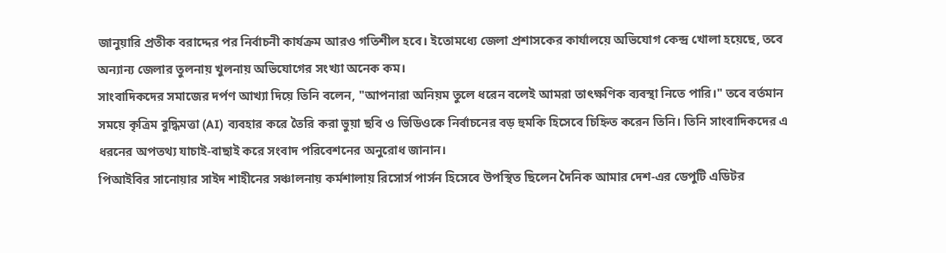জানুয়ারি প্রতীক বরাদ্দের পর নির্বাচনী কার্যক্রম আরও গতিশীল হবে। ইতোমধ্যে জেলা প্রশাসকের কার্যালয়ে অভিযোগ কেন্দ্র খোলা হয়েছে, তবে অন্যান্য জেলার তুলনায় খুলনায় অভিযোগের সংখ্যা অনেক কম।
সাংবাদিকদের সমাজের দর্পণ আখ্যা দিয়ে তিনি বলেন, "আপনারা অনিয়ম তুলে ধরেন বলেই আমরা তাৎক্ষণিক ব্যবস্থা নিতে পারি।" তবে বর্তমান সময়ে কৃত্রিম বুদ্ধিমত্তা (AI) ব্যবহার করে তৈরি করা ভুয়া ছবি ও ভিডিওকে নির্বাচনের বড় হুমকি হিসেবে চিহ্নিত করেন তিনি। তিনি সাংবাদিকদের এ ধরনের অপতথ্য যাচাই-বাছাই করে সংবাদ পরিবেশনের অনুরোধ জানান।
পিআইবির সানোয়ার সাইদ শাহীনের সঞ্চালনায় কর্মশালায় রিসোর্স পার্সন হিসেবে উপস্থিত ছিলেন দৈনিক আমার দেশ-এর ডেপুটি এডিটর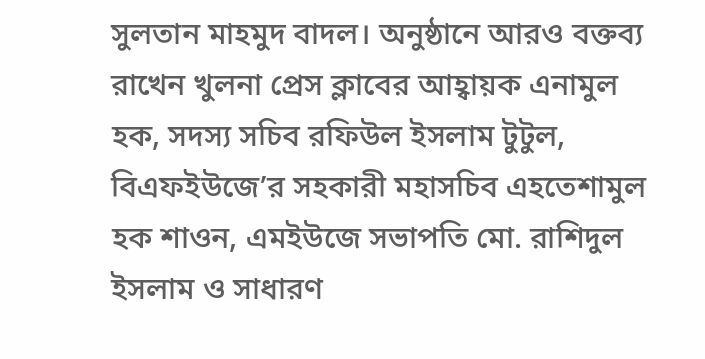সুলতান মাহমুদ বাদল। অনুষ্ঠানে আরও বক্তব্য রাখেন খুলনা প্রেস ক্লাবের আহ্বায়ক এনামুল হক, সদস্য সচিব রফিউল ইসলাম টুটুল, বিএফইউজে’র সহকারী মহাসচিব এহতেশামুল হক শাওন, এমইউজে সভাপতি মো. রাশিদুল ইসলাম ও সাধারণ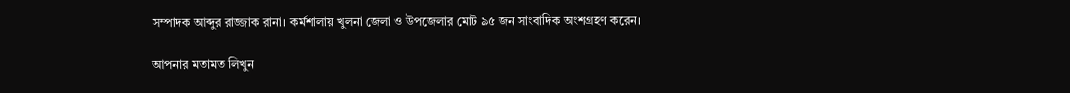সম্পাদক আব্দুর রাজ্জাক রানা। কর্মশালায় খুলনা জেলা ও উপজেলার মোট ৯৫ জন সাংবাদিক অংশগ্রহণ করেন।

আপনার মতামত লিখুন